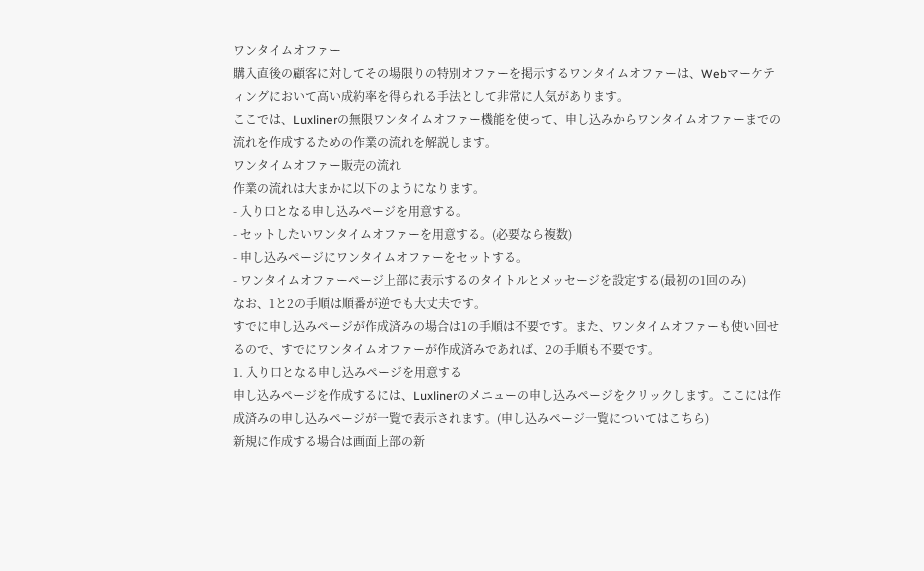ワンタイムオファー
購入直後の顧客に対してその場限りの特別オファーを掲示するワンタイムオファーは、Webマーケティングにおいて高い成約率を得られる手法として非常に人気があります。
ここでは、Luxlinerの無限ワンタイムオファー機能を使って、申し込みからワンタイムオファーまでの流れを作成するための作業の流れを解説します。
ワンタイムオファー販売の流れ
作業の流れは大まかに以下のようになります。
- 入り口となる申し込みページを用意する。
- セットしたいワンタイムオファーを用意する。(必要なら複数)
- 申し込みページにワンタイムオファーをセットする。
- ワンタイムオファーページ上部に表示するのタイトルとメッセージを設定する(最初の1回のみ)
なお、1と2の手順は順番が逆でも大丈夫です。
すでに申し込みページが作成済みの場合は1の手順は不要です。また、ワンタイムオファーも使い回せるので、すでにワンタイムオファーが作成済みであれば、2の手順も不要です。
1. 入り口となる申し込みページを用意する
申し込みページを作成するには、Luxlinerのメニューの申し込みページをクリックします。ここには作成済みの申し込みページが一覧で表示されます。(申し込みページ一覧についてはこちら)
新規に作成する場合は画面上部の新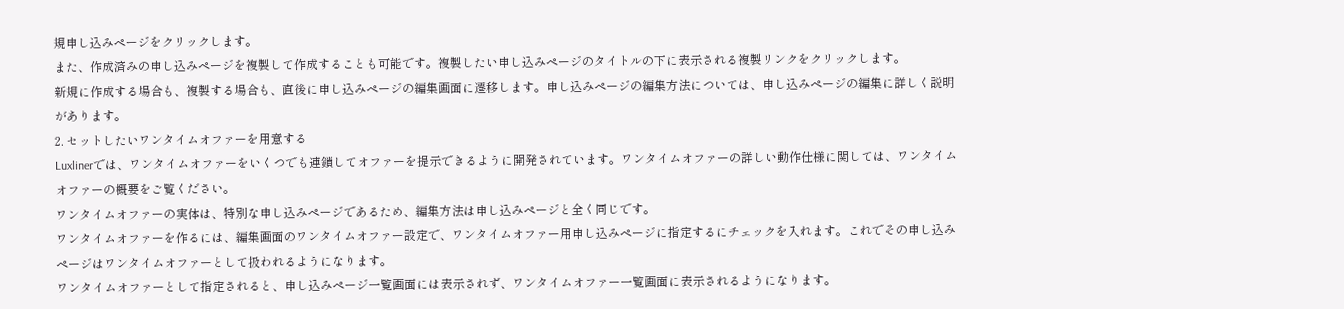規申し込みページをクリックします。
また、作成済みの申し込みページを複製して作成することも可能です。複製したい申し込みページのタイトルの下に表示される複製リンクをクリックします。
新規に作成する場合も、複製する場合も、直後に申し込みページの編集画面に遷移します。申し込みページの編集方法については、申し込みページの編集に詳しく説明があります。
2. セットしたいワンタイムオファーを用意する
Luxlinerでは、ワンタイムオファーをいくつでも連鎖してオファーを提示できるように開発されています。ワンタイムオファーの詳しい動作仕様に関しては、ワンタイムオファーの概要をご覧ください。
ワンタイムオファーの実体は、特別な申し込みページであるため、編集方法は申し込みページと全く同じです。
ワンタイムオファーを作るには、編集画面のワンタイムオファー設定で、ワンタイムオファー用申し込みページに指定するにチェックを入れます。これでその申し込みページはワンタイムオファーとして扱われるようになります。
ワンタイムオファーとして指定されると、申し込みページ一覧画面には表示されず、ワンタイムオファー一覧画面に表示されるようになります。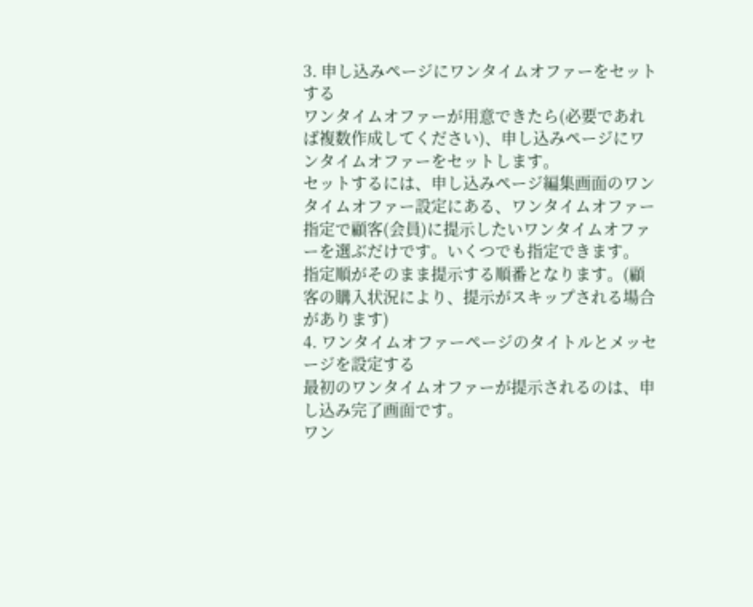3. 申し込みページにワンタイムオファーをセットする
ワンタイムオファーが用意できたら(必要であれば複数作成してください)、申し込みページにワンタイムオファーをセットします。
セットするには、申し込みページ編集画面のワンタイムオファー設定にある、ワンタイムオファー指定で顧客(会員)に提示したいワンタイムオファーを選ぶだけです。いくつでも指定できます。
指定順がそのまま提示する順番となります。(顧客の購入状況により、提示がスキップされる場合があります)
4. ワンタイムオファーページのタイトルとメッセージを設定する
最初のワンタイムオファーが提示されるのは、申し込み完了画面です。
ワン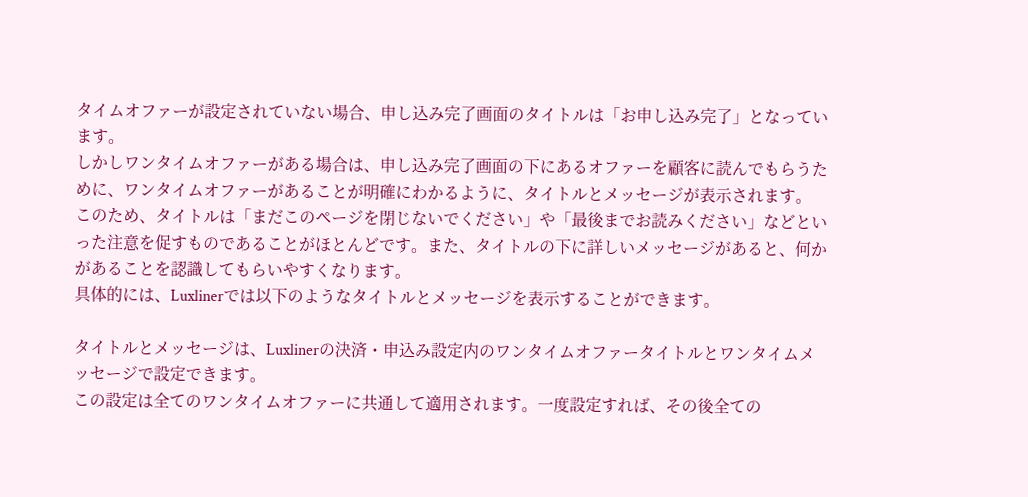タイムオファーが設定されていない場合、申し込み完了画面のタイトルは「お申し込み完了」となっています。
しかしワンタイムオファーがある場合は、申し込み完了画面の下にあるオファーを顧客に読んでもらうために、ワンタイムオファーがあることが明確にわかるように、タイトルとメッセージが表示されます。
このため、タイトルは「まだこのページを閉じないでください」や「最後までお読みください」などといった注意を促すものであることがほとんどです。また、タイトルの下に詳しいメッセージがあると、何かがあることを認識してもらいやすくなります。
具体的には、Luxlinerでは以下のようなタイトルとメッセージを表示することができます。

タイトルとメッセージは、Luxlinerの決済・申込み設定内のワンタイムオファータイトルとワンタイムメッセージで設定できます。
この設定は全てのワンタイムオファーに共通して適用されます。一度設定すれば、その後全ての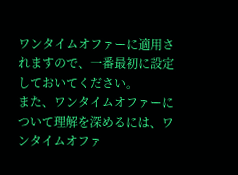ワンタイムオファーに適用されますので、一番最初に設定しておいてください。
また、ワンタイムオファーについて理解を深めるには、ワンタイムオファ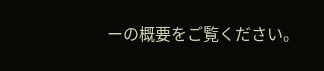ーの概要をご覧ください。